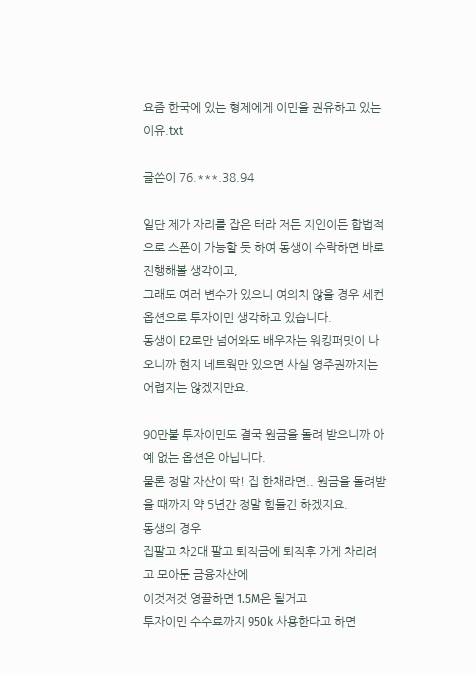요즘 한국에 있는 형제에게 이민을 권유하고 있는 이유.txt

글쓴이 76.***.38.94

일단 제가 자리를 잡은 터라 저든 지인이든 합법적으로 스폰이 가능할 듯 하여 동생이 수락하면 바로 진행해볼 생각이고,
그래도 여러 변수가 있으니 여의치 않을 경우 세컨 옵션으로 투자이민 생각하고 있습니다.
동생이 E2로만 넘어와도 배우자는 워킹퍼밋이 나오니까 현지 네트웍만 있으면 사실 영주권까지는 어렵지는 않겠지만요.

90만불 투자이민도 결국 원금을 돌려 받으니까 아예 없는 옵션은 아닙니다.
물론 정말 자산이 딱! 집 한채라면.. 원금을 돌려받을 때까지 약 5년간 정말 힘들긴 하겠지요.
동생의 경우
집팔고 차2대 팔고 퇴직금에 퇴직후 가게 차리려고 모아둔 금융자산에
이것저것 영끌하면 1.5M은 될거고
투자이민 수수료까지 950k 사용한다고 하면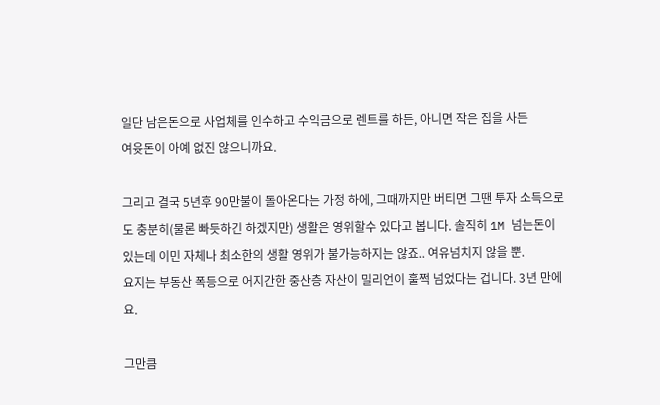일단 남은돈으로 사업체를 인수하고 수익금으로 렌트를 하든, 아니면 작은 집을 사든
여윳돈이 아예 없진 않으니까요.

그리고 결국 5년후 90만불이 돌아온다는 가정 하에, 그때까지만 버티면 그땐 투자 소득으로도 충분히(물론 빠듯하긴 하겠지만) 생활은 영위할수 있다고 봅니다. 솔직히 1M 넘는돈이 있는데 이민 자체나 최소한의 생활 영위가 불가능하지는 않죠.. 여유넘치지 않을 뿐.
요지는 부동산 폭등으로 어지간한 중산층 자산이 밀리언이 훌쩍 넘었다는 겁니다. 3년 만에요.

그만큼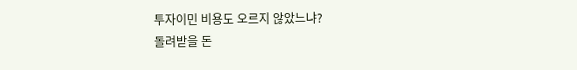투자이민 비용도 오르지 않았느냐?
돌려받을 돈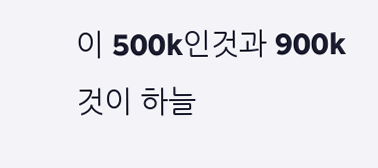이 500k인것과 900k것이 하늘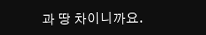과 땅 차이니까요.